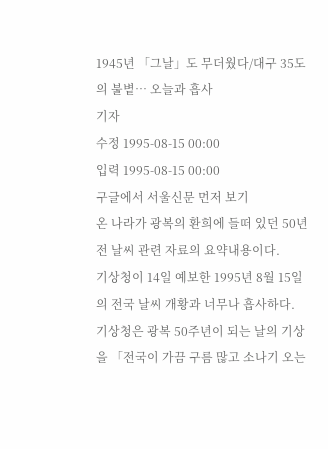1945년 「그날」도 무더웠다/대구 35도의 불볕… 오늘과 흡사
기자
수정 1995-08-15 00:00
입력 1995-08-15 00:00
구글에서 서울신문 먼저 보기
온 나라가 광복의 환희에 들떠 있던 50년전 날씨 관련 자료의 요약내용이다.
기상청이 14일 예보한 1995년 8월 15일의 전국 날씨 개황과 너무나 흡사하다.
기상청은 광복 50주년이 되는 날의 기상을 「전국이 가끔 구름 많고 소나기 오는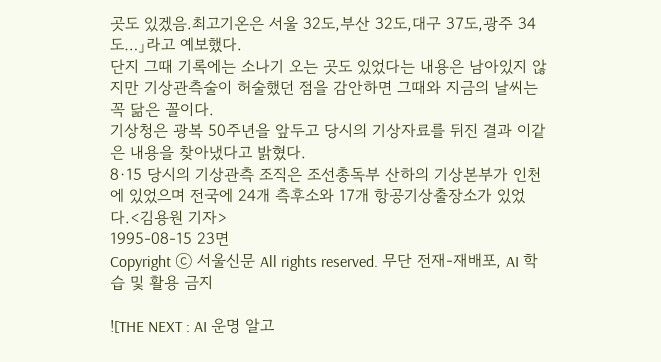곳도 있겠음.최고기온은 서울 32도,부산 32도,대구 37도,광주 34도…」라고 예보했다.
단지 그때 기록에는 소나기 오는 곳도 있었다는 내용은 남아있지 않지만 기상관측술이 허술했던 점을 감안하면 그때와 지금의 날씨는 꼭 닮은 꼴이다.
기상청은 광복 50주년을 앞두고 당시의 기상자료를 뒤진 결과 이같은 내용을 찾아냈다고 밝혔다.
8·15 당시의 기상관측 조직은 조선총독부 산하의 기상본부가 인천에 있었으며 전국에 24개 측후소와 17개 항공기상출장소가 있었다.<김용원 기자>
1995-08-15 23면
Copyright ⓒ 서울신문 All rights reserved. 무단 전재-재배포, AI 학습 및 활용 금지

![THE NEXT : AI 운명 알고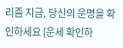리즘 지금, 당신의 운명을 확인하세요 [운세 확인하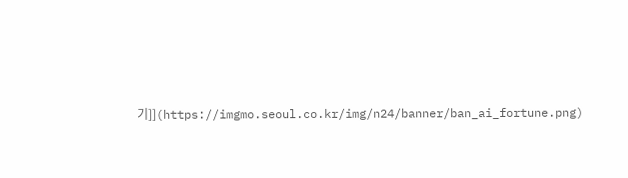기]](https://imgmo.seoul.co.kr/img/n24/banner/ban_ai_fortune.png)